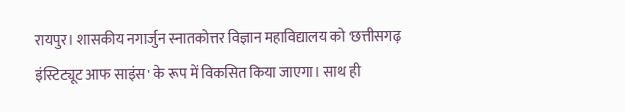रायपुर। शासकीय नगार्जुन स्नातकोत्तर विज्ञान महाविद्यालय को 'छत्तीसगढ़ इंस्टिट्यूट आफ साइंस' के रूप में विकसित किया जाएगा। साथ ही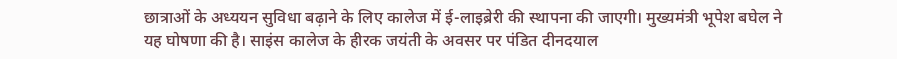छात्राओं के अध्ययन सुविधा बढ़ाने के लिए कालेज में ई-लाइब्रेरी की स्थापना की जाएगी। मुख्यमंत्री भूपेश बघेल ने यह घोषणा की है। साइंस कालेज के हीरक जयंती के अवसर पर पंडित दीनदयाल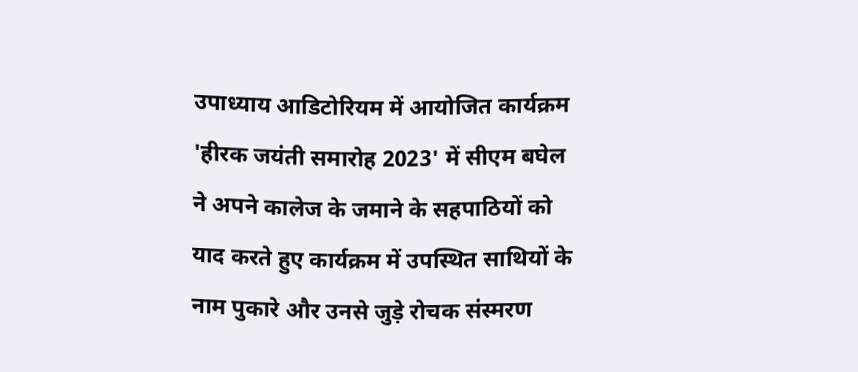उपाध्याय आडिटोरियम में आयोजित कार्यक्रम 'हीरक जयंती समारोह 2023' में सीएम बघेल ने अपने कालेज के जमाने के सहपाठियों को याद करते हुए कार्यक्रम में उपस्थित साथियों के नाम पुकारे और उनसे जुड़े रोचक संस्मरण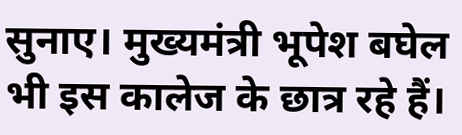सुनाए। मुख्यमंत्री भूपेश बघेल भी इस कालेज के छात्र रहे हैं।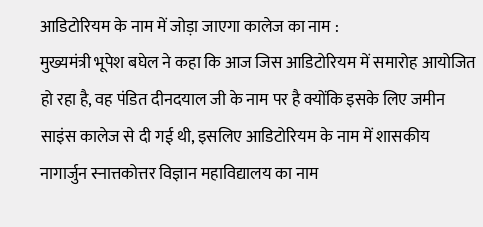आडिटोरियम के नाम में जोड़ा जाएगा कालेज का नाम :
मुख्यमंत्री भूपेश बघेल ने कहा कि आज जिस आडिटोरियम में समारोह आयोजित हो रहा है, वह पंडित दीनदयाल जी के नाम पर है क्योंकि इसके लिए जमीन साइंस कालेज से दी गई थी, इसलिए आडिटोरियम के नाम में शासकीय नागार्जुन स्नात्तकोत्तर विज्ञान महाविद्यालय का नाम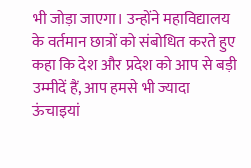भी जोड़ा जाएगा। उन्होंने महाविद्यालय के वर्तमान छात्रों को संबोधित करते हुए कहा कि देश और प्रदेश को आप से बड़ी उम्मीदें हैं, आप हमसे भी ज्यादा ऊंचाइयां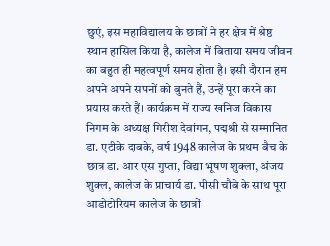छुएं, इस महाविद्यालय के छात्रों ने हर क्षेत्र में श्रेष्ठ स्थान हासिल किया है, कालेज में बिताया समय जीवन का बहुत ही महत्वपूर्ण समय होता है। इसी दौरान हम अपने अपने सपनों को बुनते हैं, उन्हें पूरा करने का प्रयास करते हैं। कार्यक्रम में राज्य खनिज विकास निगम के अध्यक्ष गिरीश देवांगन, पद्मश्री से सम्मानित डा. एटीके दाबके, वर्ष 1948 कालेज के प्रथम बैच के छात्र डा. आर एस गुप्ता, विद्या भूषण शुक्ला, अंजय शुक्ल, कालेज के प्राचार्य डा. पीसी चौबे के साथ पूरा आडोटोरियम कालेज के छात्रों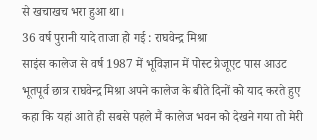से खचाखच भरा हुआ था।
36 वर्ष पुरानी यादे ताजा हो गई : राघवेन्द्र मिश्रा
साइंस कालेज से वर्ष 1987 में भूविज्ञान में पोस्ट ग्रेजूएट पास आउट भूतपूर्व छात्र राघवेन्द्र मिश्रा अपने कालेज के बीते दिनों को याद करते हुए कहा कि यहां आते ही सबसे पहले मैं कालेज भवन को देखने गया तो मेरी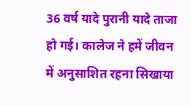36 वर्ष यादे पुरानी यादे ताजा हो गई। कालेज ने हमें जीवन में अनुसाशित रहना सिखाया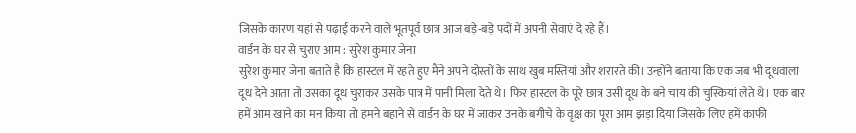जिसके कारण यहां से पढ़ाई करने वाले भूतपूर्व छात्र आज बड़े-बड़े पदों में अपनी सेवाएं दे रहे हैं।
वार्डन के घर से चुराए आम : सुरेश कुमार जेना
सुरेश कुमार जेना बताते है कि हास्टल में रहते हुए मैंने अपने दोस्तों के साथ खुब मस्तियां और शरारते की। उन्होंने बताया कि एक जब भी दूधवाला दूध देने आता तो उसका दूध चुराकर उसके पात्र में पानी मिला देते थे। फिर हास्टल के पूरे छात्र उसी दूध के बने चाय की चुस्कियां लेते थे। एक बार हमें आम खाने का मन किया तो हमने बहाने से वार्डन के घर में जाकर उनके बगीचे के वृक्ष का पूरा आम झड़ा दिया जिसके लिए हमें काफी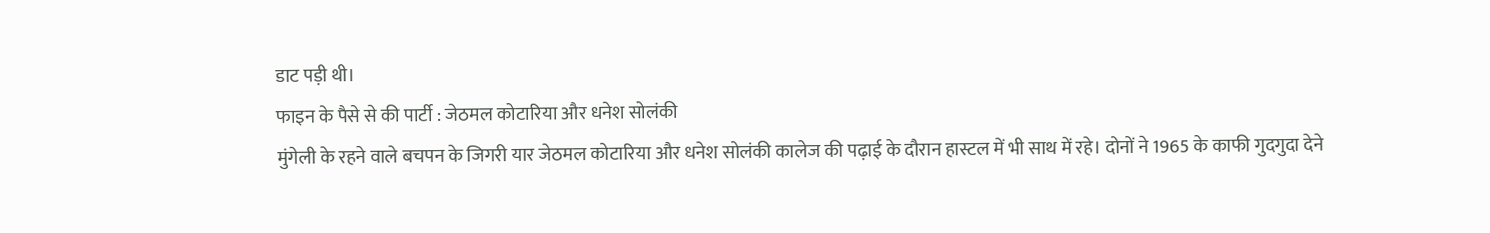डाट पड़ी थी।
फाइन के पैसे से की पार्टी : जेठमल कोटारिया और धनेश सोलंकी
मुंगेली के रहने वाले बचपन के जिगरी यार जेठमल कोटारिया और धनेश सोलंकी कालेज की पढ़ाई के दौरान हास्टल में भी साथ में रहे। दोनों ने 1965 के काफी गुदगुदा देने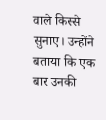वाले किस्से सुनाए। उन्होंने बताया कि एक बार उनकी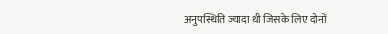अनुपस्थिति ज्यादा थी जिसके लिए दोनों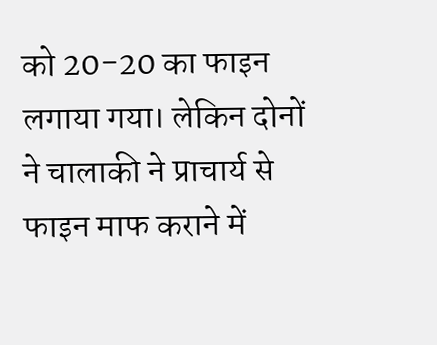को 20-20 का फाइन लगाया गया। लेकिन दोनों ने चालाकी ने प्राचार्य से फाइन माफ कराने में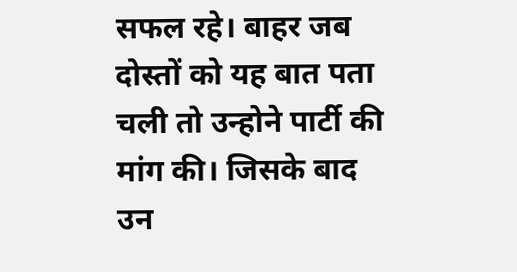सफल रहे। बाहर जब दोस्तों को यह बात पता चली तो उन्होने पार्टी की मांग की। जिसके बाद उन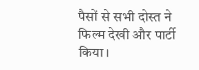पैसों से सभी दोस्त ने फिल्म देखी और पार्टी किया।